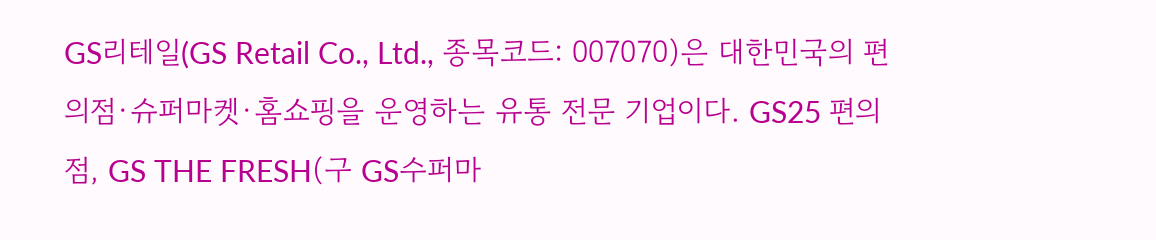GS리테일(GS Retail Co., Ltd., 종목코드: 007070)은 대한민국의 편의점·슈퍼마켓·홈쇼핑을 운영하는 유통 전문 기업이다. GS25 편의점, GS THE FRESH(구 GS수퍼마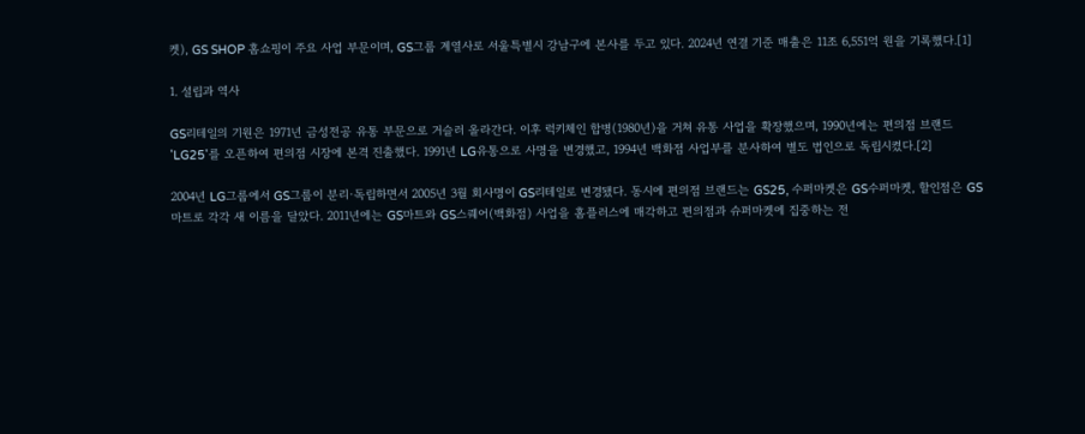켓), GS SHOP 홈쇼핑이 주요 사업 부문이며, GS그룹 계열사로 서울특별시 강남구에 본사를 두고 있다. 2024년 연결 기준 매출은 11조 6,551억 원을 기록했다.[1]

1. 설립과 역사

GS리테일의 기원은 1971년 금성전공 유통 부문으로 거슬러 올라간다. 이후 럭키체인 합병(1980년)을 거쳐 유통 사업을 확장했으며, 1990년에는 편의점 브랜드 'LG25'를 오픈하여 편의점 시장에 본격 진출했다. 1991년 LG유통으로 사명을 변경했고, 1994년 백화점 사업부를 분사하여 별도 법인으로 독립시켰다.[2]

2004년 LG그룹에서 GS그룹이 분리·독립하면서 2005년 3월 회사명이 GS리테일로 변경됐다. 동시에 편의점 브랜드는 GS25, 수퍼마켓은 GS수퍼마켓, 할인점은 GS마트로 각각 새 이름을 달았다. 2011년에는 GS마트와 GS스퀘어(백화점) 사업을 홈플러스에 매각하고 편의점과 슈퍼마켓에 집중하는 전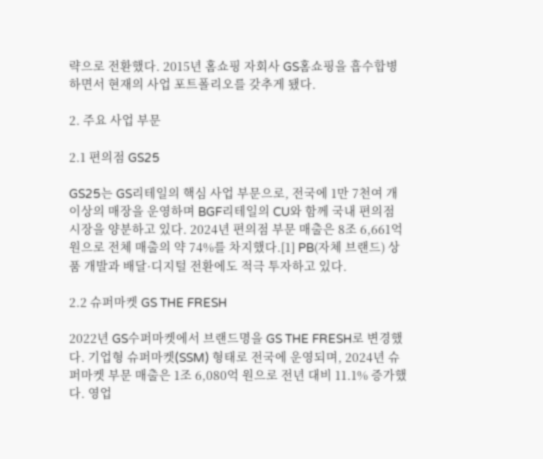략으로 전환했다. 2015년 홈쇼핑 자회사 GS홈쇼핑을 흡수합병하면서 현재의 사업 포트폴리오를 갖추게 됐다.

2. 주요 사업 부문

2.1 편의점 GS25

GS25는 GS리테일의 핵심 사업 부문으로, 전국에 1만 7천여 개 이상의 매장을 운영하며 BGF리테일의 CU와 함께 국내 편의점 시장을 양분하고 있다. 2024년 편의점 부문 매출은 8조 6,661억 원으로 전체 매출의 약 74%를 차지했다.[1] PB(자체 브랜드) 상품 개발과 배달·디지털 전환에도 적극 투자하고 있다.

2.2 슈퍼마켓 GS THE FRESH

2022년 GS수퍼마켓에서 브랜드명을 GS THE FRESH로 변경했다. 기업형 슈퍼마켓(SSM) 형태로 전국에 운영되며, 2024년 슈퍼마켓 부문 매출은 1조 6,080억 원으로 전년 대비 11.1% 증가했다. 영업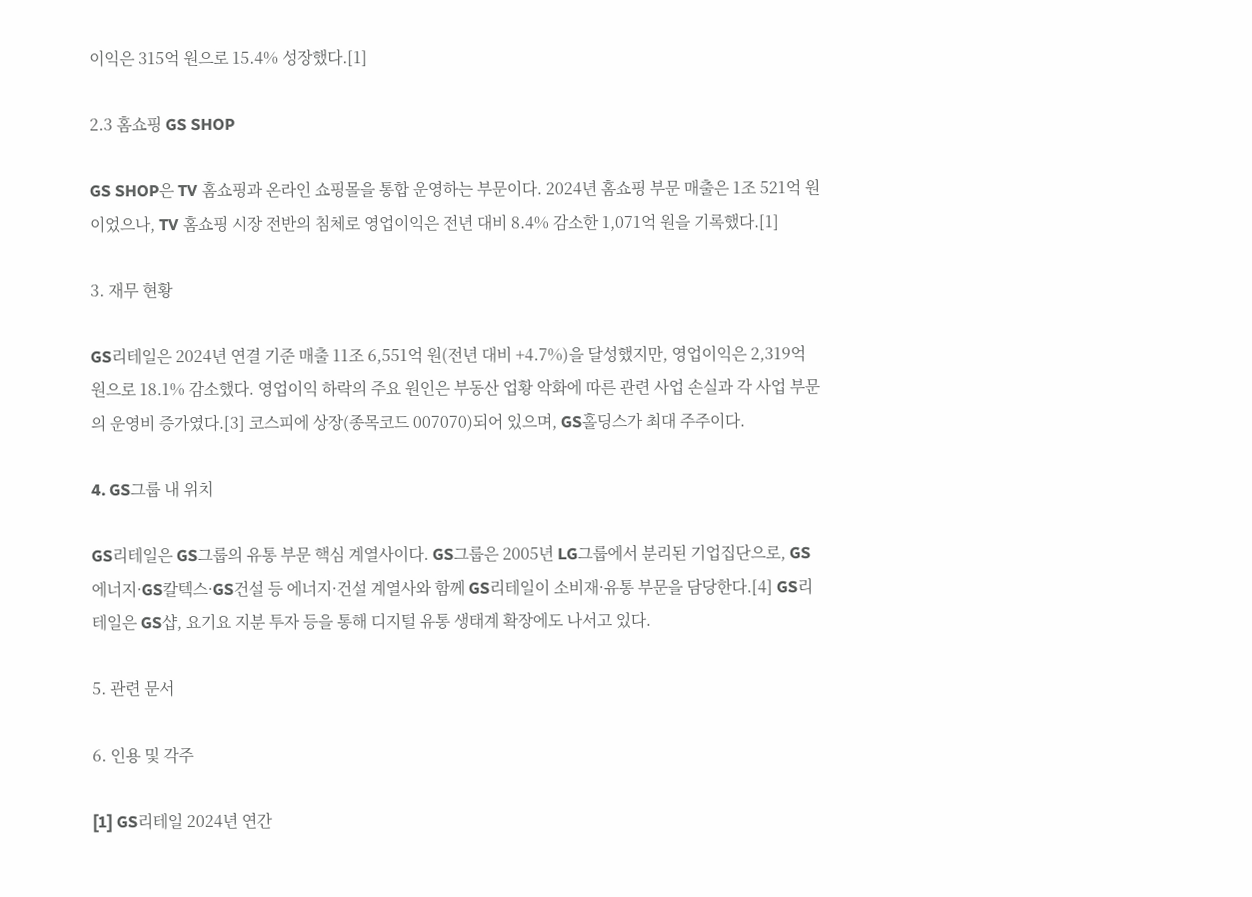이익은 315억 원으로 15.4% 성장했다.[1]

2.3 홈쇼핑 GS SHOP

GS SHOP은 TV 홈쇼핑과 온라인 쇼핑몰을 통합 운영하는 부문이다. 2024년 홈쇼핑 부문 매출은 1조 521억 원이었으나, TV 홈쇼핑 시장 전반의 침체로 영업이익은 전년 대비 8.4% 감소한 1,071억 원을 기록했다.[1]

3. 재무 현황

GS리테일은 2024년 연결 기준 매출 11조 6,551억 원(전년 대비 +4.7%)을 달성했지만, 영업이익은 2,319억 원으로 18.1% 감소했다. 영업이익 하락의 주요 원인은 부동산 업황 악화에 따른 관련 사업 손실과 각 사업 부문의 운영비 증가였다.[3] 코스피에 상장(종목코드 007070)되어 있으며, GS홀딩스가 최대 주주이다.

4. GS그룹 내 위치

GS리테일은 GS그룹의 유통 부문 핵심 계열사이다. GS그룹은 2005년 LG그룹에서 분리된 기업집단으로, GS에너지·GS칼텍스·GS건설 등 에너지·건설 계열사와 함께 GS리테일이 소비재·유통 부문을 담당한다.[4] GS리테일은 GS샵, 요기요 지분 투자 등을 통해 디지털 유통 생태계 확장에도 나서고 있다.

5. 관련 문서

6. 인용 및 각주

[1] GS리테일 2024년 연간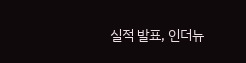실적 발표, 인더뉴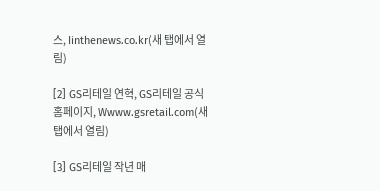스, Iinthenews.co.kr(새 탭에서 열림)

[2] GS리테일 연혁, GS리테일 공식 홈페이지, Wwww.gsretail.com(새 탭에서 열림)

[3] GS리테일 작년 매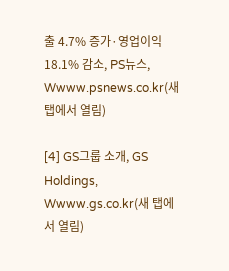출 4.7% 증가·영업이익 18.1% 감소, PS뉴스, Wwww.psnews.co.kr(새 탭에서 열림)

[4] GS그룹 소개, GS Holdings, Wwww.gs.co.kr(새 탭에서 열림)